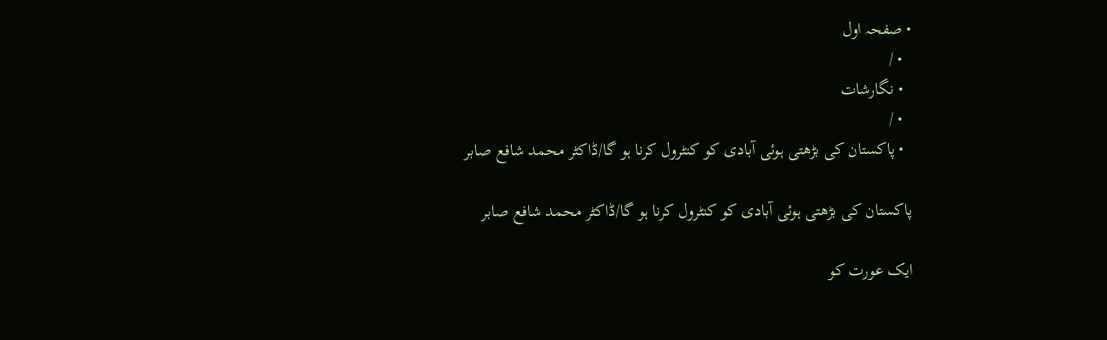• صفحہ اول
  • /
  • نگارشات
  • /
  • پاکستان کی بڑھتی ہوئی آبادی کو کنٹرول کرنا ہو گا/ڈاکٹر محمد شافع صابر

پاکستان کی بڑھتی ہوئی آبادی کو کنٹرول کرنا ہو گا/ڈاکٹر محمد شافع صابر

ایک عورت کو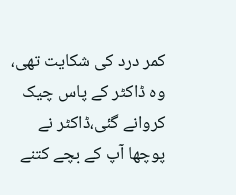کمر درد کی شکایت تھی، وہ ڈاکٹر کے پاس چیک کروانے گئی،ڈاکٹر نے پوچھا آپ کے بچے کتنے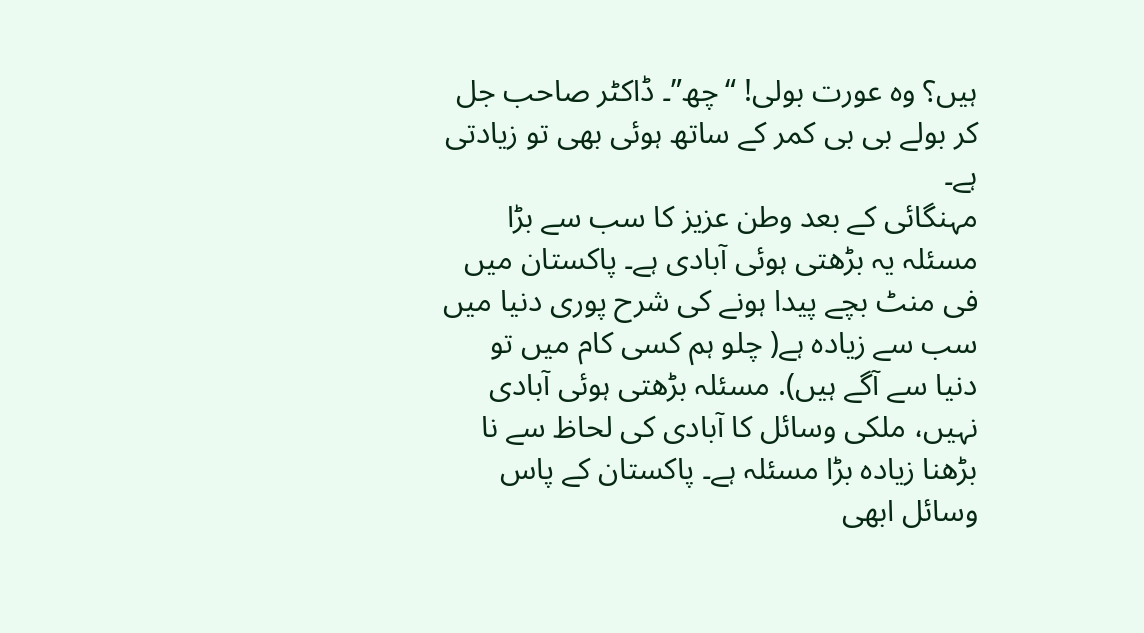ہیں؟ وہ عورت بولی! “چھ”۔ ڈاکٹر صاحب جل کر بولے بی بی کمر کے ساتھ ہوئی بھی تو زیادتی ہے۔
مہنگائی کے بعد وطن عزیز کا سب سے بڑا مسئلہ یہ بڑھتی ہوئی آبادی ہے۔ پاکستان میں فی منٹ بچے پیدا ہونے کی شرح پوری دنیا میں سب سے زیادہ ہے( چلو ہم کسی کام میں تو دنیا سے آگے ہیں). مسئلہ بڑھتی ہوئی آبادی نہیں، ملکی وسائل کا آبادی کی لحاظ سے نا بڑھنا زیادہ بڑا مسئلہ ہے۔ پاکستان کے پاس وسائل ابھی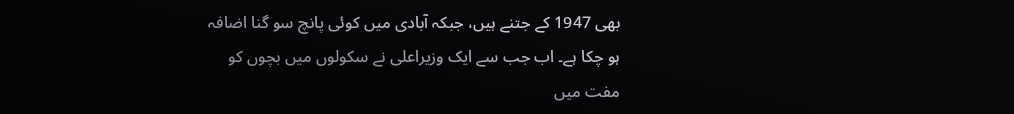بھی 1947 کے جتنے ہیں، جبکہ آبادی میں کوئی پانچ سو گنا اضافہ ہو چکا ہے۔ اب جب سے ایک وزیراعلی نے سکولوں میں بچوں کو مفت میں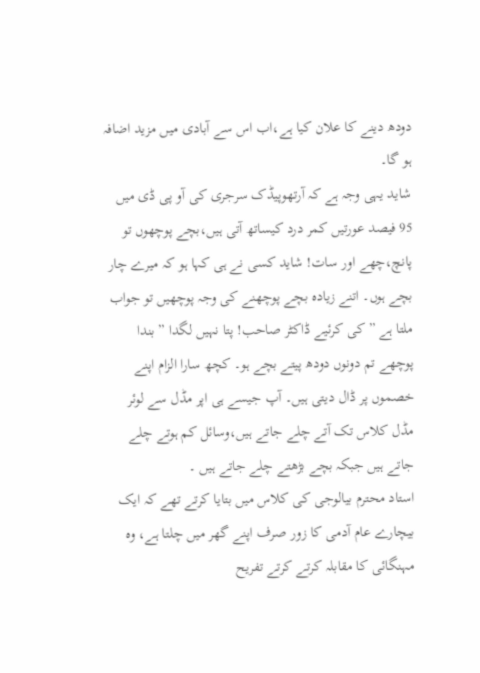دودھ دینے کا علان کیا ہے،اب اس سے آبادی میں مزید اضافہ ہو گا۔
شاید یہی وجہ ہے کہ آرتھوپیڈک سرجری کی آو پی ڈی میں 95 فیصد عورتیں کمر درد کیساتھ آتی ہیں،بچے پوچھوں تو پانچ،چھے اور سات! شاید کسی نے ہی کہا ہو کہ میرے چار بچے ہوں۔ اتنے زیادہ بچے پوچھنے کی وجہ پوچھیں تو جواب ملتا ہے ” کی کرئیے ڈاکٹر صاحب! پتا نہیں لگدا ” بندا پوچھے تم دونوں دودھ پیتے بچے ہو۔ کچھ سارا الزام اپنے خصموں پر ڈال دیتی ہیں۔ آپ جیسے ہی اپر مڈل سے لوئر مڈل کلاس تک آتے چلے جاتے ہیں،وسائل کم ہوتے چلے جاتے ہیں جبکہ بچے بڑھتے چلے جاتے ہیں ۔
استاد محترم بیالوجی کی کلاس میں بتایا کرتے تھے کہ ایک بیچارے عام آدمی کا زور صرف اپنے گھر میں چلتا ہے، وہ مہنگائی کا مقابلہ کرتے کرتے تفریح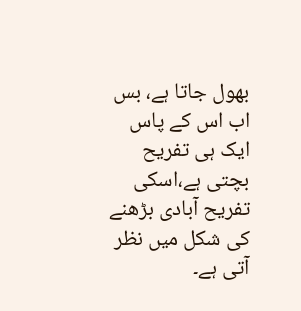بھول جاتا ہے، بس اب اس کے پاس ایک ہی تفریح بچتی ہے،اسکی تفریح آبادی بڑھنے کی شکل میں نظر آتی ہے۔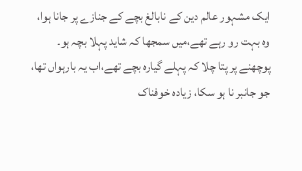ایک مشہور عالم دین کے نابالغ بچے کے جنازے پر جانا ہوا، وہ بہت رو رہے تھے،میں سمجھا کہ شاید پہلا بچہ ہو۔ پوچھنے پر پتا چلا کہ پہلے گیارہ بچے تھے،اب یہ بارہواں تھا، جو جانبر نا ہو سکا، زیادہ خوفناک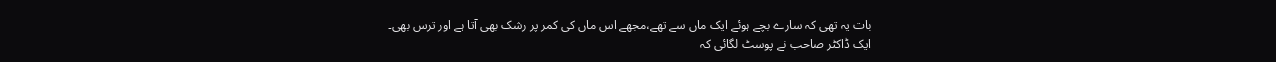بات یہ تھی کہ سارے بچے ہوئے ایک ماں سے تھے،مجھے اس ماں کی کمر پر رشک بھی آتا ہے اور ترس بھی۔
ایک ڈاکٹر صاحب نے پوسٹ لگائی کہ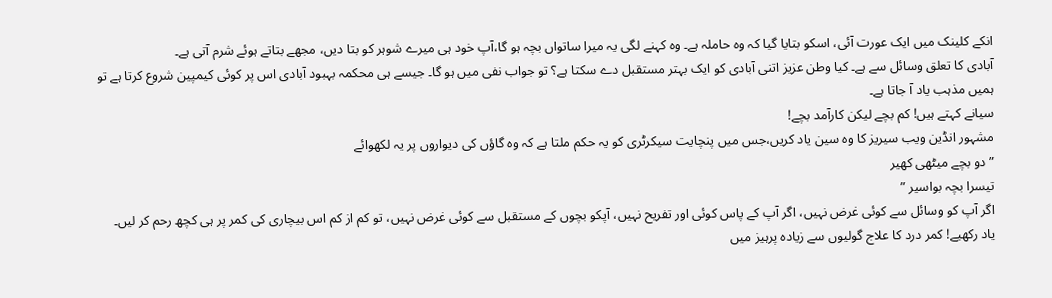انکے کلینک میں ایک عورت آئی، اسکو بتایا گیا کہ وہ حاملہ ہے۔ وہ کہنے لگی یہ میرا ساتواں بچہ ہو گا،آپ خود ہی میرے شوہر کو بتا دیں، مجھے بتاتے ہوئے شرم آتی ہے۔
آبادی کا تعلق وسائل سے ہے۔ کیا وطن عزیز اتنی آبادی کو ایک بہتر مستقبل دے سکتا ہے؟ تو جواب نفی میں ہو گا۔ جیسے ہی محکمہ بہبود آبادی اس پر کوئی کیمپین شروع کرتا ہے تو ہمیں مذہب یاد آ جاتا ہے۔
سیانے کہتے ہیں! کم بچے لیکن کارآمد بچے!
مشہور انڈین ویب سیریز کا وہ سین یاد کریں،جس میں پنچایت سیکرٹری کو یہ حکم ملتا ہے کہ وہ گاؤں کی دیواروں پر یہ لکھوائے
” دو بچے میٹھی کھیر
تیسرا بچہ بواسیر ”
اگر آپ کو وسائل سے کوئی غرض نہیں، اگر آپ کے پاس کوئی اور تفریح نہیں، آپکو بچوں کے مستقبل سے کوئی غرض نہیں، تو کم از کم اس بیچاری کی کمر پر ہی کچھ رحم کر لیں۔
یاد رکھیے! کمر درد کا علاج گولیوں سے زیادہ پرہیز میں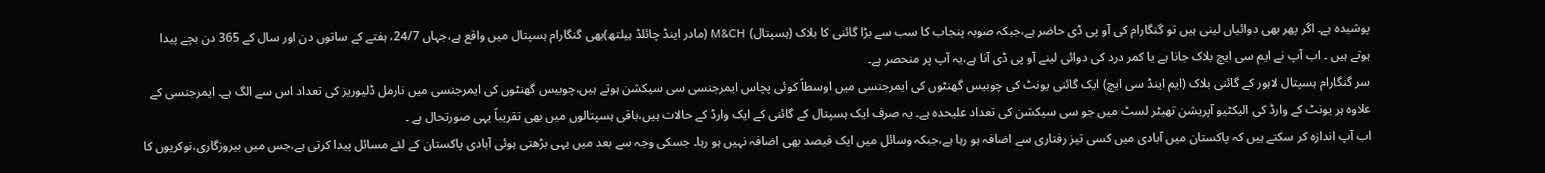پوشیدہ ہے۔ اگر پھر بھی دوائیاں لینی ہیں تو گنگارام کی آو پی ڈی حاضر ہے،جبکہ صوبہ پنجاب کا سب سے بڑا گائنی کا بلاک (ہسپتال) M&CH (مادر اینڈ چائلڈ ہیلتھ)بھی گنگارام ہسپتال میں واقع ہے،جہاں 24/7، ہفتے کے ساتوں دن اور سال کے 365 دن بچے پیدا ہوتے ہیں ۔ اب آپ نے ایم سی ایچ بلاک جانا ہے یا کمر درد کی دوائی لینے آو پی ڈی آنا ہے،یہ آپ پر منحصر ہے۔
سر گنگارام ہسپتال لاہور کے گائنی بلاک (ایم اینڈ سی ایچ) ایک گائنی یونٹ کی چوبیس گھنٹوں کی ایمرجنسی میں اوسطاً کوئی پچاس ایمرجنسی سی سیکشن ہوتے ہیں،چوبیس گھنٹوں کی ایمرجنسی میں نارمل ڈلیوریز کی تعداد اس سے الگ ہے۔ ایمرجنسی کے علاوہ ہر یونٹ کے وارڈ کی الیکٹیو آپریشن تھیٹر لسٹ میں جو سی سیکشن کی تعداد علیحدہ ہے۔ یہ صرف ایک ہسپتال کے گائنی کے ایک وارڈ کے حالات ہیں،باقی ہسپتالوں میں بھی تقریباً یہی صورتحال ہے ۔
اب آپ اندازہ کر سکتے ہیں کہ پاکستان میں آبادی میں کسی تیز رفتاری سے اضافہ ہو رہا ہے،جبکہ وسائل میں ایک فیصد بھی اضافہ نہیں ہو رہا۔ جسکی وجہ سے بعد میں یہی بڑھتی ہوئی آبادی پاکستان کے لئے مسائل پیدا کرتی ہے،جس میں بیروزگاری،نوکریوں کا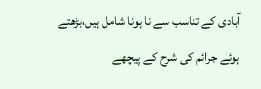آبادی کے تناسب سے نا ہونا شامل ہیں،بڑھتے ہوئے جرائم کی شرح کے پیچھے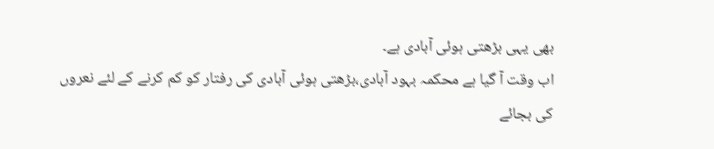بھی یہی بڑھتی ہوئی آبادی ہے۔
اب وقت آ گیا ہے محکمہ بہود آبادی،بڑھتی ہوئی آبادی کی رفتار کو کم کرنے کے لئے نعروں کی بجائے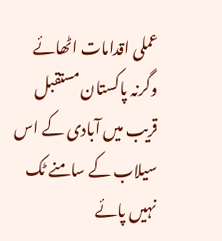عملی اقدامات اٹھائے وگرنہ پاکستان مستقبل قریب میں آبادی کے اس سیلاب کے سامنے ٹک نہیں پائے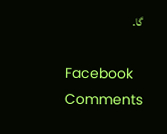گا۔

Facebook Comments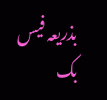بذریعہ فیس بک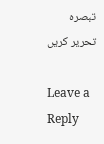تبصرہ تحریر کریں

Leave a Reply